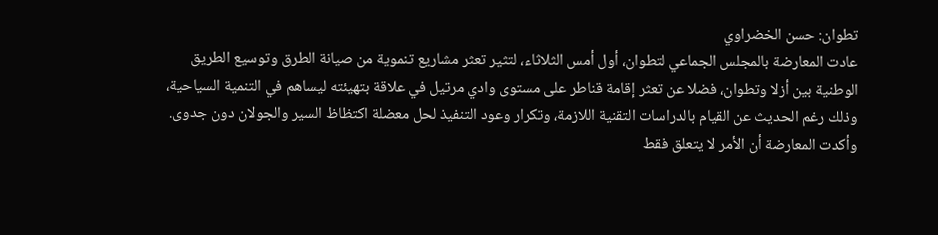تطوان: حسن الخضراوي
عادت المعارضة بالمجلس الجماعي لتطوان، أول أمس الثلاثاء، لتثير تعثر مشاريع تنموية من صيانة الطرق وتوسيع الطريق الوطنية بين أزلا وتطوان، فضلا عن تعثر إقامة قناطر على مستوى وادي مرتيل في علاقة بتهيئته ليساهم في التنمية السياحية، وذلك رغم الحديث عن القيام بالدراسات التقنية اللازمة، وتكرار وعود التنفيذ لحل معضلة اكتظاظ السير والجولان دون جدوى.
وأكدت المعارضة أن الأمر لا يتعلق فقط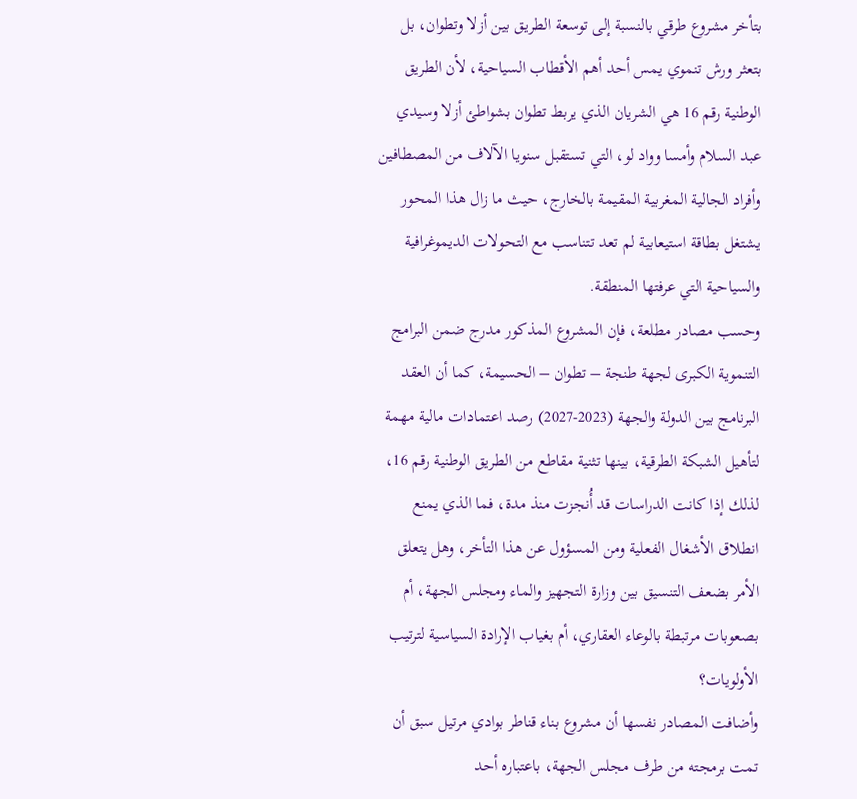بتأخر مشروع طرقي بالنسبة إلى توسعة الطريق بين أزلا وتطوان، بل بتعثر ورش تنموي يمس أحد أهم الأقطاب السياحية، لأن الطريق الوطنية رقم 16 هي الشريان الذي يربط تطوان بشواطئ أزلا وسيدي عبد السلام وأمسا وواد لو، التي تستقبل سنويا الآلاف من المصطافين وأفراد الجالية المغربية المقيمة بالخارج، حيث ما زال هذا المحور يشتغل بطاقة استيعابية لم تعد تتناسب مع التحولات الديموغرافية والسياحية التي عرفتها المنطقة.
وحسب مصادر مطلعة، فإن المشروع المذكور مدرج ضمن البرامج التنموية الكبرى لجهة طنجة – تطوان – الحسيمة، كما أن العقد البرنامج بين الدولة والجهة (2023-2027) رصد اعتمادات مالية مهمة لتأهيل الشبكة الطرقية، بينها تثنية مقاطع من الطريق الوطنية رقم 16، لذلك إذا كانت الدراسات قد أُنجزت منذ مدة، فما الذي يمنع انطلاق الأشغال الفعلية ومن المسؤول عن هذا التأخر، وهل يتعلق الأمر بضعف التنسيق بين وزارة التجهيز والماء ومجلس الجهة، أم بصعوبات مرتبطة بالوعاء العقاري، أم بغياب الإرادة السياسية لترتيب الأولويات؟
وأضافت المصادر نفسها أن مشروع بناء قناطر بوادي مرتيل سبق أن تمت برمجته من طرف مجلس الجهة، باعتباره أحد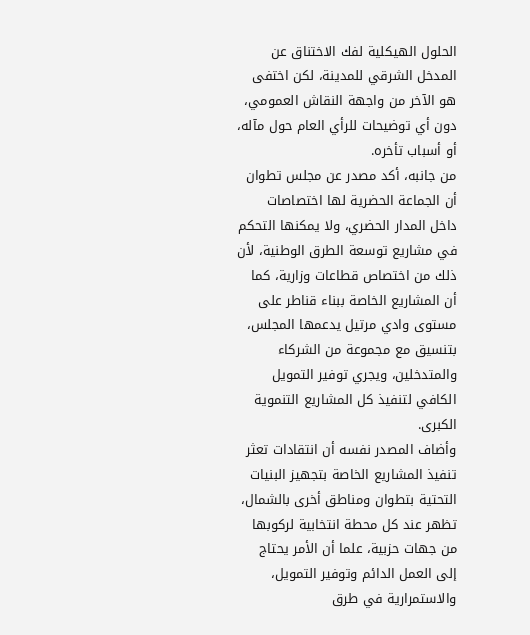الحلول الهيكلية لفك الاختناق عن المدخل الشرقي للمدينة، لكن اختفى هو الآخر من واجهة النقاش العمومي، دون أي توضيحات للرأي العام حول مآله، أو أسباب تأخره.
من جانبه، أكد مصدر عن مجلس تطوان أن الجماعة الحضرية لها اختصاصات داخل المدار الحضري، ولا يمكنها التحكم في مشاريع توسعة الطرق الوطنية، لأن ذلك من اختصاص قطاعات وزارية، كما أن المشاريع الخاصة ببناء قناطر على مستوى وادي مرتيل يدعمها المجلس، بتنسيق مع مجموعة من الشركاء والمتدخلين، ويجري توفير التمويل الكافي لتنفيذ كل المشاريع التنموية الكبرى.
وأضاف المصدر نفسه أن انتقادات تعثر تنفيذ المشاريع الخاصة بتجهيز البنيات التحتية بتطوان ومناطق أخرى بالشمال، تظهر عند كل محطة انتخابية لركوبها من جهات حزبية، علما أن الأمر يحتاج إلى العمل الدائم وتوفير التمويل، والاستمرارية في طرق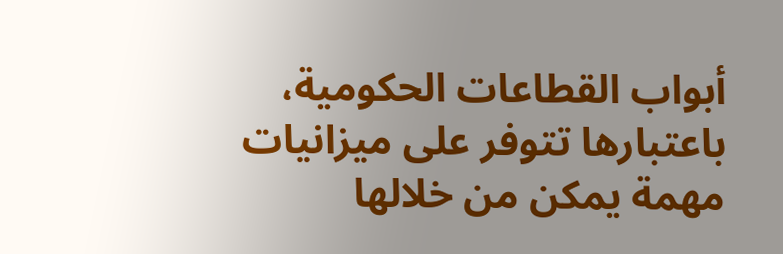أبواب القطاعات الحكومية، باعتبارها تتوفر على ميزانيات مهمة يمكن من خلالها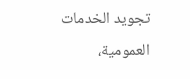تجويد الخدمات العمومية،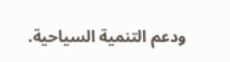ودعم التنمية السياحية.